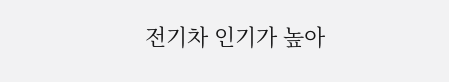전기차 인기가 높아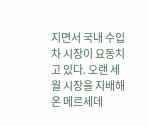지면서 국내 수입차 시장이 요동치고 있다. 오랜 세월 시장을 지배해온 메르세데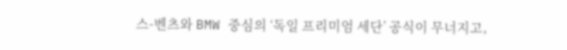스-벤츠와 BMW 중심의 ‘독일 프리미엄 세단’ 공식이 무너지고,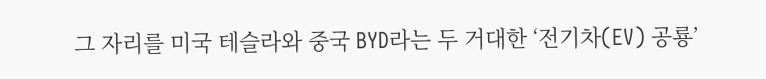그 자리를 미국 테슬라와 중국 BYD라는 두 거대한 ‘전기차(EV) 공룡’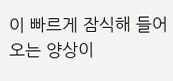이 빠르게 잠식해 들어오는 양상이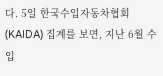다. 5일 한국수입자동차협회(KAIDA) 집계를 보면, 지난 6월 수입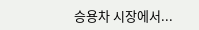승용차 시장에서...